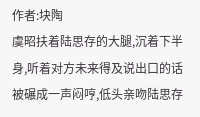作者:块陶
虞昭扶着陆思存的大腿,沉着下半身,听着对方未来得及说出口的话被碾成一声闷哼,低头亲吻陆思存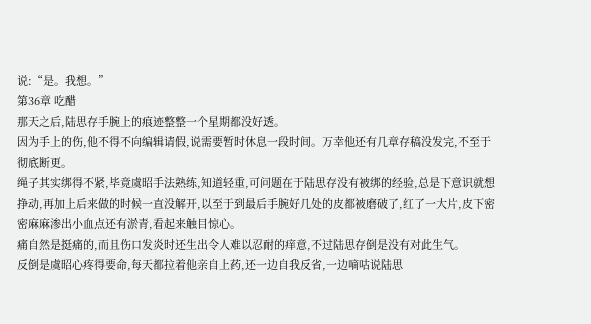说:“是。我想。”
第36章 吃醋
那天之后,陆思存手腕上的痕迹整整一个星期都没好透。
因为手上的伤,他不得不向编辑请假,说需要暂时休息一段时间。万幸他还有几章存稿没发完,不至于彻底断更。
绳子其实绑得不紧,毕竟虞昭手法熟练,知道轻重,可问题在于陆思存没有被绑的经验,总是下意识就想挣动,再加上后来做的时候一直没解开,以至于到最后手腕好几处的皮都被磨破了,红了一大片,皮下密密麻麻渗出小血点还有淤青,看起来触目惊心。
痛自然是挺痛的,而且伤口发炎时还生出令人难以忍耐的痒意,不过陆思存倒是没有对此生气。
反倒是虞昭心疼得要命,每天都拉着他亲自上药,还一边自我反省,一边嘀咕说陆思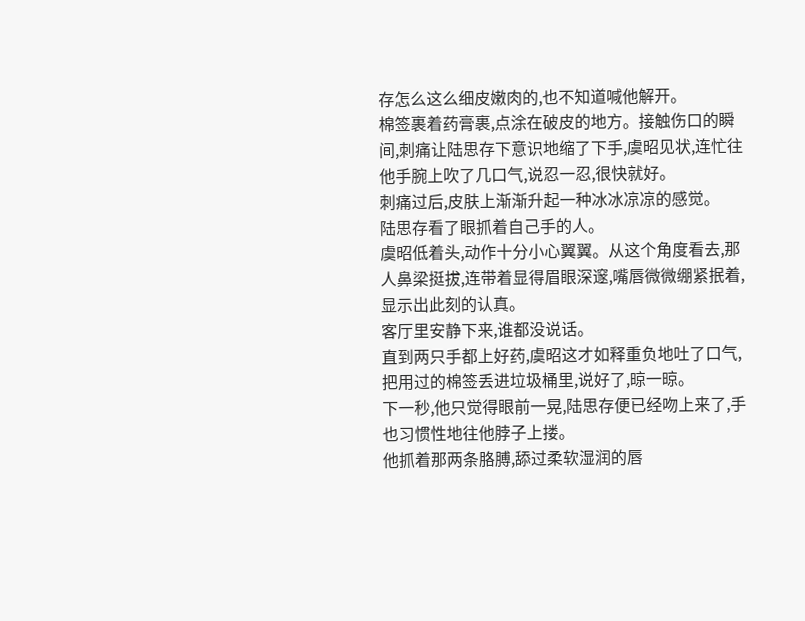存怎么这么细皮嫩肉的,也不知道喊他解开。
棉签裹着药膏裹,点涂在破皮的地方。接触伤口的瞬间,刺痛让陆思存下意识地缩了下手,虞昭见状,连忙往他手腕上吹了几口气,说忍一忍,很快就好。
刺痛过后,皮肤上渐渐升起一种冰冰凉凉的感觉。
陆思存看了眼抓着自己手的人。
虞昭低着头,动作十分小心翼翼。从这个角度看去,那人鼻梁挺拔,连带着显得眉眼深邃,嘴唇微微绷紧抿着,显示出此刻的认真。
客厅里安静下来,谁都没说话。
直到两只手都上好药,虞昭这才如释重负地吐了口气,把用过的棉签丢进垃圾桶里,说好了,晾一晾。
下一秒,他只觉得眼前一晃,陆思存便已经吻上来了,手也习惯性地往他脖子上搂。
他抓着那两条胳膊,舔过柔软湿润的唇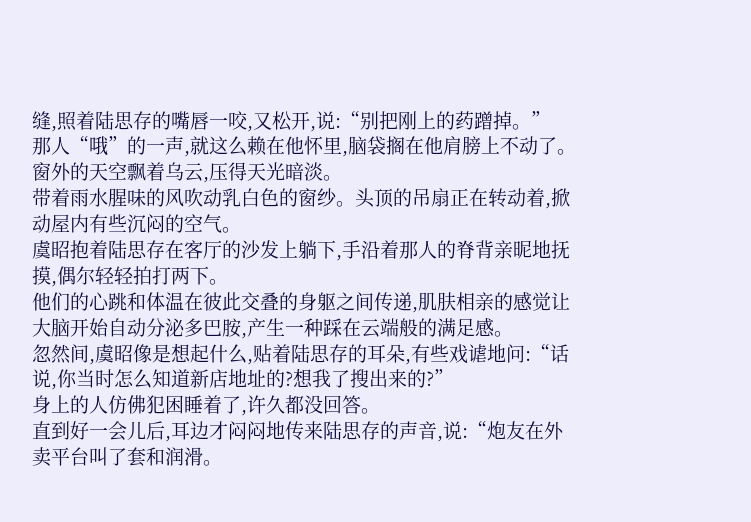缝,照着陆思存的嘴唇一咬,又松开,说:“别把刚上的药蹭掉。”
那人“哦”的一声,就这么赖在他怀里,脑袋搁在他肩膀上不动了。
窗外的天空飘着乌云,压得天光暗淡。
带着雨水腥味的风吹动乳白色的窗纱。头顶的吊扇正在转动着,掀动屋内有些沉闷的空气。
虞昭抱着陆思存在客厅的沙发上躺下,手沿着那人的脊背亲昵地抚摸,偶尔轻轻拍打两下。
他们的心跳和体温在彼此交叠的身躯之间传递,肌肤相亲的感觉让大脑开始自动分泌多巴胺,产生一种踩在云端般的满足感。
忽然间,虞昭像是想起什么,贴着陆思存的耳朵,有些戏谑地问:“话说,你当时怎么知道新店地址的?想我了搜出来的?”
身上的人仿佛犯困睡着了,许久都没回答。
直到好一会儿后,耳边才闷闷地传来陆思存的声音,说:“炮友在外卖平台叫了套和润滑。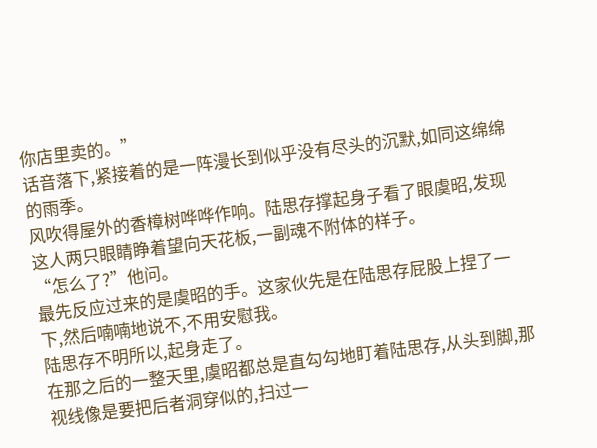你店里卖的。”
话音落下,紧接着的是一阵漫长到似乎没有尽头的沉默,如同这绵绵的雨季。
风吹得屋外的香樟树哗哗作响。陆思存撑起身子看了眼虞昭,发现这人两只眼睛睁着望向天花板,一副魂不附体的样子。
“怎么了?”他问。
最先反应过来的是虞昭的手。这家伙先是在陆思存屁股上捏了一下,然后喃喃地说不,不用安慰我。
陆思存不明所以,起身走了。
在那之后的一整天里,虞昭都总是直勾勾地盯着陆思存,从头到脚,那视线像是要把后者洞穿似的,扫过一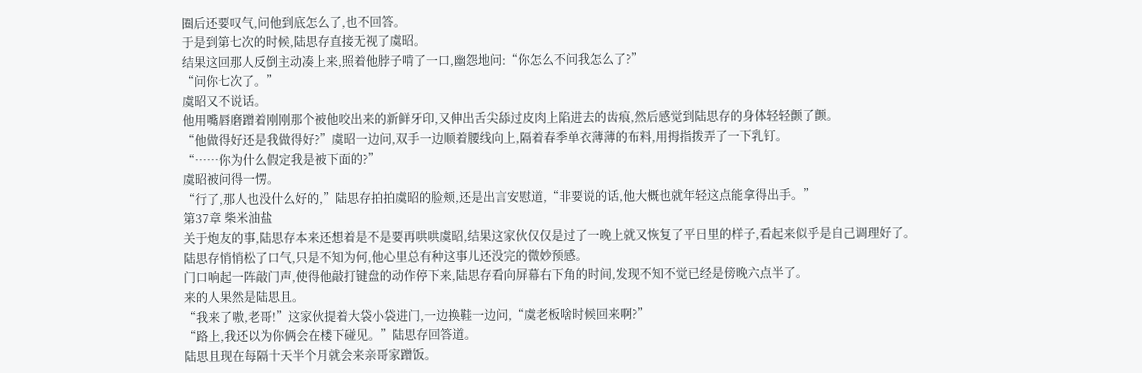圈后还要叹气,问他到底怎么了,也不回答。
于是到第七次的时候,陆思存直接无视了虞昭。
结果这回那人反倒主动凑上来,照着他脖子啃了一口,幽怨地问:“你怎么不问我怎么了?”
“问你七次了。”
虞昭又不说话。
他用嘴唇磨蹭着刚刚那个被他咬出来的新鲜牙印,又伸出舌尖舔过皮肉上陷进去的齿痕,然后感觉到陆思存的身体轻轻颤了颤。
“他做得好还是我做得好?”虞昭一边问,双手一边顺着腰线向上,隔着春季单衣薄薄的布料,用拇指拨弄了一下乳钉。
“……你为什么假定我是被下面的?”
虞昭被问得一愣。
“行了,那人也没什么好的,”陆思存拍拍虞昭的脸颊,还是出言安慰道,“非要说的话,他大概也就年轻这点能拿得出手。”
第37章 柴米油盐
关于炮友的事,陆思存本来还想着是不是要再哄哄虞昭,结果这家伙仅仅是过了一晚上就又恢复了平日里的样子,看起来似乎是自己调理好了。
陆思存悄悄松了口气,只是不知为何,他心里总有种这事儿还没完的微妙预感。
门口响起一阵敲门声,使得他敲打键盘的动作停下来,陆思存看向屏幕右下角的时间,发现不知不觉已经是傍晚六点半了。
来的人果然是陆思且。
“我来了嗷,老哥!”这家伙提着大袋小袋进门,一边换鞋一边问,“虞老板啥时候回来啊?”
“路上,我还以为你俩会在楼下碰见。”陆思存回答道。
陆思且现在每隔十天半个月就会来亲哥家蹭饭。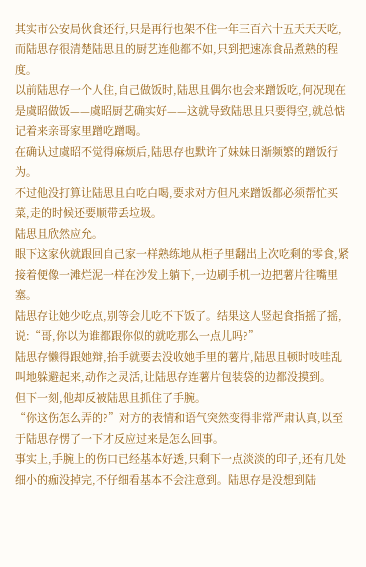其实市公安局伙食还行,只是再行也架不住一年三百六十五天天天吃,而陆思存很清楚陆思且的厨艺连他都不如,只到把速冻食品煮熟的程度。
以前陆思存一个人住,自己做饭时,陆思且偶尔也会来蹭饭吃,何况现在是虞昭做饭——虞昭厨艺确实好——这就导致陆思且只要得空,就总惦记着来亲哥家里蹭吃蹭喝。
在确认过虞昭不觉得麻烦后,陆思存也默许了妹妹日渐频繁的蹭饭行为。
不过他没打算让陆思且白吃白喝,要求对方但凡来蹭饭都必须帮忙买菜,走的时候还要顺带丢垃圾。
陆思且欣然应允。
眼下这家伙就跟回自己家一样熟练地从柜子里翻出上次吃剩的零食,紧接着便像一滩烂泥一样在沙发上躺下,一边刷手机一边把薯片往嘴里塞。
陆思存让她少吃点,别等会儿吃不下饭了。结果这人竖起食指摇了摇,说:“哥,你以为谁都跟你似的就吃那么一点儿吗?”
陆思存懒得跟她辩,抬手就要去没收她手里的薯片,陆思且顿时吱哇乱叫地躲避起来,动作之灵活,让陆思存连薯片包装袋的边都没摸到。
但下一刻,他却反被陆思且抓住了手腕。
“你这伤怎么弄的?”对方的表情和语气突然变得非常严肃认真,以至于陆思存愣了一下才反应过来是怎么回事。
事实上,手腕上的伤口已经基本好透,只剩下一点淡淡的印子,还有几处细小的痂没掉完,不仔细看基本不会注意到。陆思存是没想到陆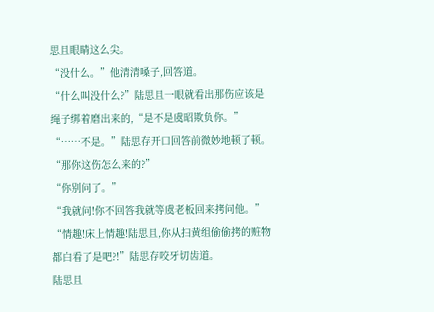思且眼睛这么尖。
“没什么。”他清清嗓子,回答道。
“什么叫没什么?”陆思且一眼就看出那伤应该是绳子绑着磨出来的,“是不是虞昭欺负你。”
“……不是。”陆思存开口回答前微妙地顿了顿。
“那你这伤怎么来的?”
“你别问了。”
“我就问!你不回答我就等虞老板回来拷问他。”
“情趣!床上情趣!陆思且,你从扫黄组偷偷拷的赃物都白看了是吧?!”陆思存咬牙切齿道。
陆思且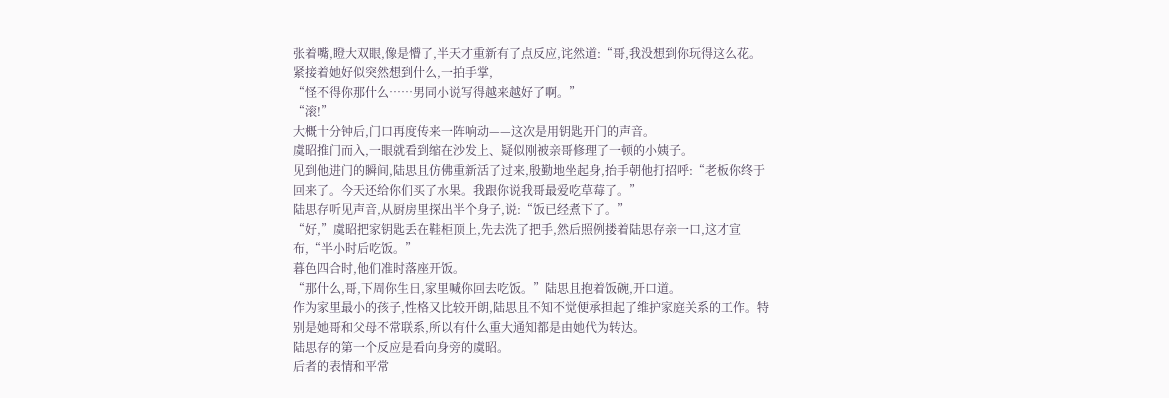张着嘴,瞪大双眼,像是懵了,半天才重新有了点反应,诧然道:“哥,我没想到你玩得这么花。
紧接着她好似突然想到什么,一拍手掌,
“怪不得你那什么……男同小说写得越来越好了啊。”
“滚!”
大概十分钟后,门口再度传来一阵响动——这次是用钥匙开门的声音。
虞昭推门而入,一眼就看到缩在沙发上、疑似刚被亲哥修理了一顿的小姨子。
见到他进门的瞬间,陆思且仿佛重新活了过来,殷勤地坐起身,抬手朝他打招呼:“老板你终于回来了。今天还给你们买了水果。我跟你说我哥最爱吃草莓了。”
陆思存听见声音,从厨房里探出半个身子,说:“饭已经煮下了。”
“好,”虞昭把家钥匙丢在鞋柜顶上,先去洗了把手,然后照例搂着陆思存亲一口,这才宣布,“半小时后吃饭。”
暮色四合时,他们准时落座开饭。
“那什么,哥,下周你生日,家里喊你回去吃饭。”陆思且抱着饭碗,开口道。
作为家里最小的孩子,性格又比较开朗,陆思且不知不觉便承担起了维护家庭关系的工作。特别是她哥和父母不常联系,所以有什么重大通知都是由她代为转达。
陆思存的第一个反应是看向身旁的虞昭。
后者的表情和平常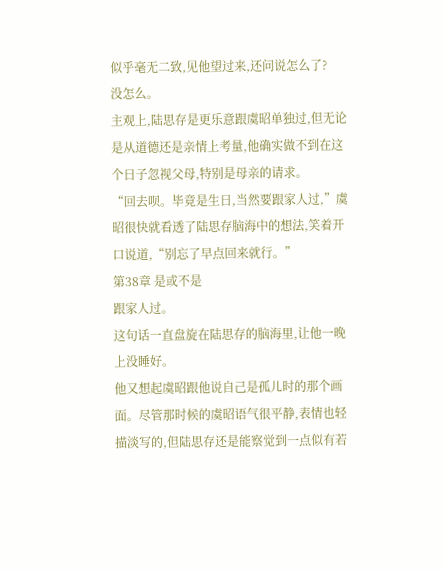似乎毫无二致,见他望过来,还问说怎么了?
没怎么。
主观上,陆思存是更乐意跟虞昭单独过,但无论是从道德还是亲情上考量,他确实做不到在这个日子忽视父母,特别是母亲的请求。
“回去呗。毕竟是生日,当然要跟家人过,”虞昭很快就看透了陆思存脑海中的想法,笑着开口说道,“别忘了早点回来就行。”
第38章 是或不是
跟家人过。
这句话一直盘旋在陆思存的脑海里,让他一晚上没睡好。
他又想起虞昭跟他说自己是孤儿时的那个画面。尽管那时候的虞昭语气很平静,表情也轻描淡写的,但陆思存还是能察觉到一点似有若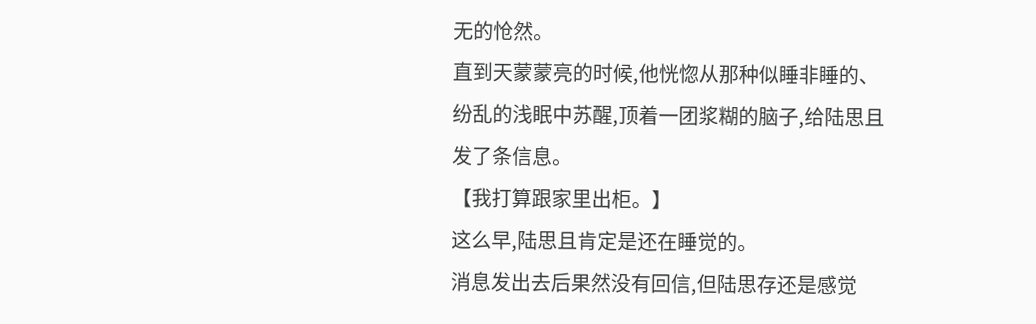无的怆然。
直到天蒙蒙亮的时候,他恍惚从那种似睡非睡的、纷乱的浅眠中苏醒,顶着一团浆糊的脑子,给陆思且发了条信息。
【我打算跟家里出柜。】
这么早,陆思且肯定是还在睡觉的。
消息发出去后果然没有回信,但陆思存还是感觉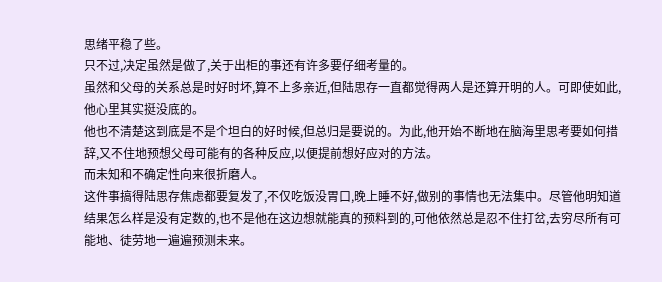思绪平稳了些。
只不过,决定虽然是做了,关于出柜的事还有许多要仔细考量的。
虽然和父母的关系总是时好时坏,算不上多亲近,但陆思存一直都觉得两人是还算开明的人。可即使如此,他心里其实挺没底的。
他也不清楚这到底是不是个坦白的好时候,但总归是要说的。为此,他开始不断地在脑海里思考要如何措辞,又不住地预想父母可能有的各种反应,以便提前想好应对的方法。
而未知和不确定性向来很折磨人。
这件事搞得陆思存焦虑都要复发了,不仅吃饭没胃口,晚上睡不好,做别的事情也无法集中。尽管他明知道结果怎么样是没有定数的,也不是他在这边想就能真的预料到的,可他依然总是忍不住打岔,去穷尽所有可能地、徒劳地一遍遍预测未来。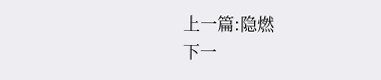上一篇:隐燃
下一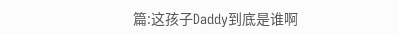篇:这孩子Daddy到底是谁啊